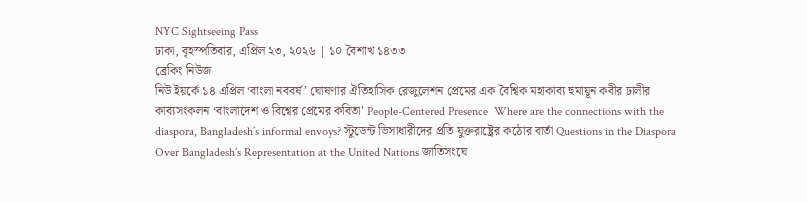NYC Sightseeing Pass
ঢাকা, বৃহস্পতিবার, এপ্রিল ২৩, ২০২৬ | ১০ বৈশাখ ১৪৩৩
ব্রেকিং নিউজ
নিউ ইয়র্কে ১৪ এপ্রিল ‘বাংলা নববর্ষ’ ঘোষণার ঐতিহাসিক রেজুলেশন প্রেমের এক বৈশ্বিক মহাকাব্য হুমায়ূন কবীর ঢালীর কাব্যসংকলন ‘বাংলাদেশ ও বিশ্বের প্রেমের কবিতা’ People-Centered Presence  Where are the connections with the diaspora, Bangladesh’s informal envoys? স্টুডেন্ট ভিসাধারীদের প্রতি যুক্তরাষ্ট্রের কঠোর বার্তা Questions in the Diaspora Over Bangladesh’s Representation at the United Nations জাতিসংঘে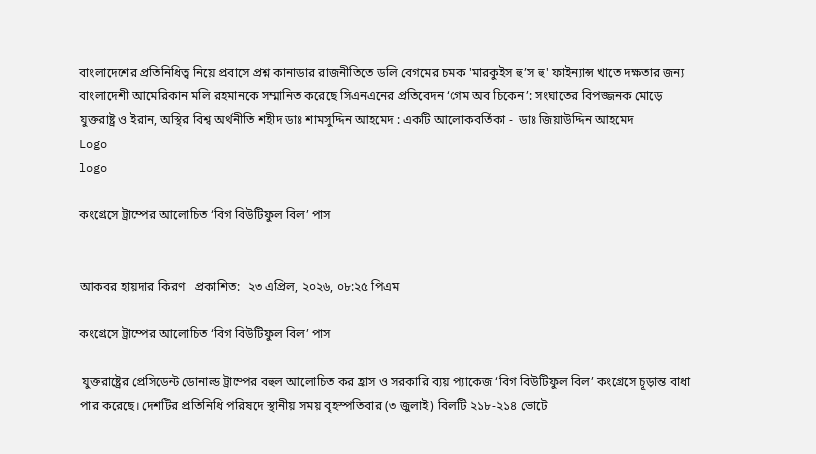বাংলাদেশের প্রতিনিধিত্ব নিয়ে প্রবাসে প্রশ্ন কানাডার রাজনীতিতে ডলি বেগমের চমক 'মারকুইস হু’স হু' ফাইন্যান্স খাতে দক্ষতার জন্য বাংলাদেশী আমেরিকান মলি রহমানকে সম্মানিত করেছে সিএনএনের প্রতিবেদন ‘গেম অব চিকেন’: সংঘাতের বিপজ্জনক মোড়ে যুক্তরাষ্ট্র ও ইরান, অস্থির বিশ্ব অর্থনীতি শহীদ ডাঃ শামসুদ্দিন আহমেদ : একটি আলোকবর্তিকা -  ডাঃ জিয়াউদ্দিন আহমেদ
Logo
logo

কংগ্রেসে ট্রাম্পের আলোচিত ‘বিগ বিউটিফুল বিল’ পাস


আকবর হায়দার কিরণ   প্রকাশিত:  ২৩ এপ্রিল, ২০২৬, ০৮:২৫ পিএম

কংগ্রেসে ট্রাম্পের আলোচিত ‘বিগ বিউটিফুল বিল’ পাস

 যুক্তরাষ্ট্রের প্রেসিডেন্ট ডোনাল্ড ট্রাম্পের বহুল আলোচিত কর হ্রাস ও সরকারি ব্যয় প্যাকেজ ‘বিগ বিউটিফুল বিল’ কংগ্রেসে চূড়ান্ত বাধা পার করেছে। দেশটির প্রতিনিধি পরিষদে স্থানীয় সময় বৃহস্পতিবার (৩ জুলাই) বিলটি ২১৮-২১৪ ভোটে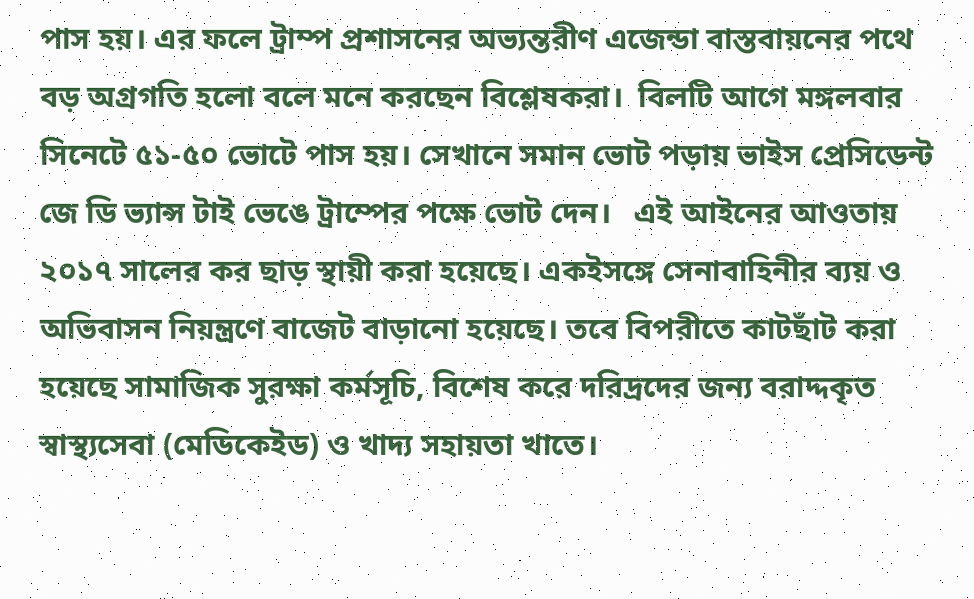পাস হয়। এর ফলে ট্রাম্প প্রশাসনের অভ্যন্তরীণ এজেন্ডা বাস্তবায়নের পথে বড় অগ্রগতি হলো বলে মনে করছেন বিশ্লেষকরা।  বিলটি আগে মঙ্গলবার সিনেটে ৫১-৫০ ভোটে পাস হয়। সেখানে সমান ভোট পড়ায় ভাইস প্রেসিডেন্ট জে ডি ভ্যান্স টাই ভেঙে ট্রাম্পের পক্ষে ভোট দেন।   এই আইনের আওতায় ২০১৭ সালের কর ছাড় স্থায়ী করা হয়েছে। একইসঙ্গে সেনাবাহিনীর ব্যয় ও অভিবাসন নিয়ন্ত্রণে বাজেট বাড়ানো হয়েছে। তবে বিপরীতে কাটছাঁট করা হয়েছে সামাজিক সুরক্ষা কর্মসূচি, বিশেষ করে দরিদ্রদের জন্য বরাদ্দকৃত স্বাস্থ্যসেবা (মেডিকেইড) ও খাদ্য সহায়তা খাতে।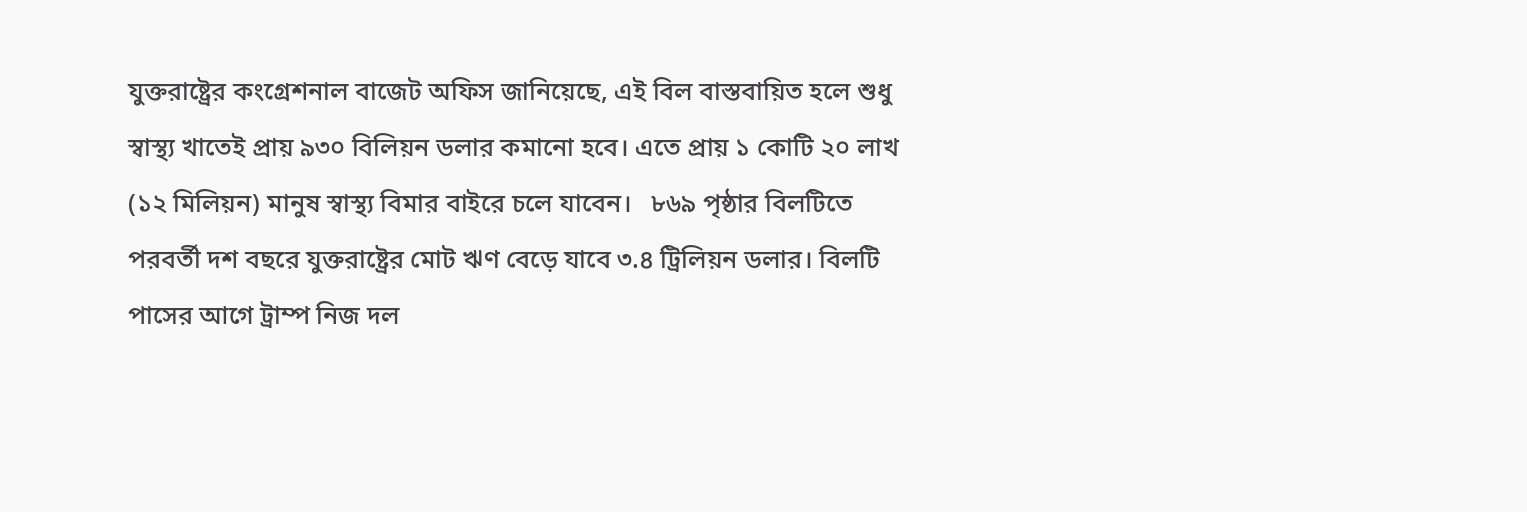যুক্তরাষ্ট্রের কংগ্রেশনাল বাজেট অফিস জানিয়েছে, এই বিল বাস্তবায়িত হলে শুধু স্বাস্থ্য খাতেই প্রায় ৯৩০ বিলিয়ন ডলার কমানো হবে। এতে প্রায় ১ কোটি ২০ লাখ (১২ মিলিয়ন) মানুষ স্বাস্থ্য বিমার বাইরে চলে যাবেন।   ৮৬৯ পৃষ্ঠার বিলটিতে পরবর্তী দশ বছরে যুক্তরাষ্ট্রের মোট ঋণ বেড়ে যাবে ৩.৪ ট্রিলিয়ন ডলার। বিলটি পাসের আগে ট্রাম্প নিজ দল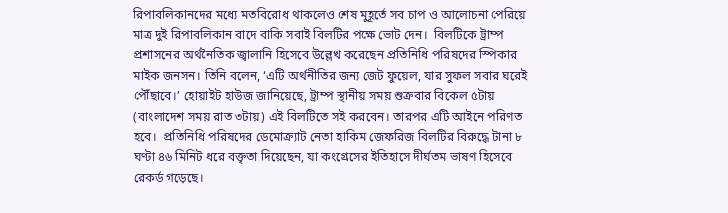রিপাবলিকানদের মধ্যে মতবিরোধ থাকলেও শেষ মুহূর্তে সব চাপ ও আলোচনা পেরিয়ে মাত্র দুই রিপাবলিকান বাদে বাকি সবাই বিলটির পক্ষে ভোট দেন।  বিলটিকে ট্রাম্প প্রশাসনের অর্থনৈতিক জ্বালানি হিসেবে উল্লেখ করেছেন প্রতিনিধি পরিষদের স্পিকার মাইক জনসন। তিনি বলেন, ‘এটি অর্থনীতির জন্য জেট ফুয়েল, যার সুফল সবার ঘরেই পৌঁছাবে।’ হোয়াইট হাউজ জানিয়েছে, ট্রাম্প স্থানীয় সময় শুক্রবার বিকেল ৫টায় (বাংলাদেশ সময় রাত ৩টায়) এই বিলটিতে সই করবেন। তারপর এটি আইনে পরিণত হবে।  প্রতিনিধি পরিষদের ডেমোক্র্যাট নেতা হাকিম জেফরিজ বিলটির বিরুদ্ধে টানা ৮ ঘণ্টা ৪৬ মিনিট ধরে বক্তৃতা দিয়েছেন, যা কংগ্রেসের ইতিহাসে দীর্ঘতম ভাষণ হিসেবে রেকর্ড গড়েছে।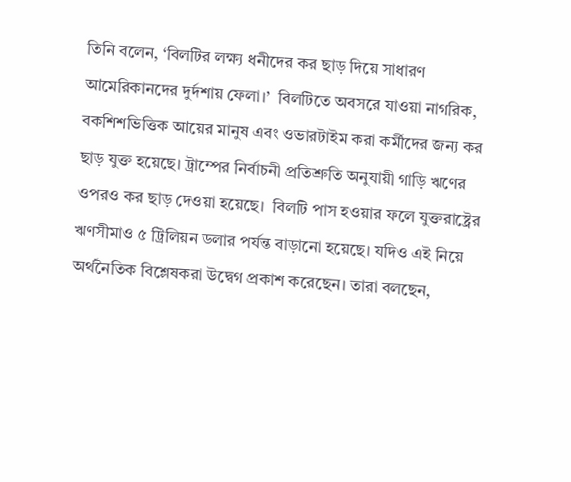তিনি বলেন, ‘বিলটির লক্ষ্য ধনীদের কর ছাড় দিয়ে সাধারণ আমেরিকানদের দুর্দশায় ফেলা।’  বিলটিতে অবসরে যাওয়া নাগরিক, বকশিশভিত্তিক আয়ের মানুষ এবং ওভারটাইম করা কর্মীদের জন্য কর ছাড় যুক্ত হয়েছে। ট্রাম্পের নির্বাচনী প্রতিশ্রুতি অনুযায়ী গাড়ি ঋণের ওপরও কর ছাড় দেওয়া হয়েছে।  বিলটি পাস হওয়ার ফলে যুক্তরাষ্ট্রের ঋণসীমাও ৫ ট্রিলিয়ন ডলার পর্যন্ত বাড়ানো হয়েছে। যদিও এই নিয়ে অর্থনৈতিক বিশ্লেষকরা উদ্বেগ প্রকাশ করেছেন। তারা বলছেন,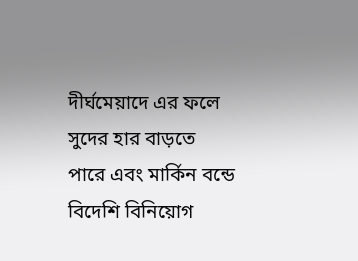দীর্ঘমেয়াদে এর ফলে সুদের হার বাড়তে পারে এবং মার্কিন বন্ডে বিদেশি বিনিয়োগ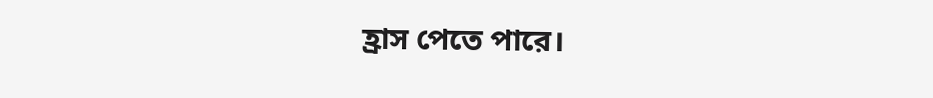হ্রাস পেতে পারে।